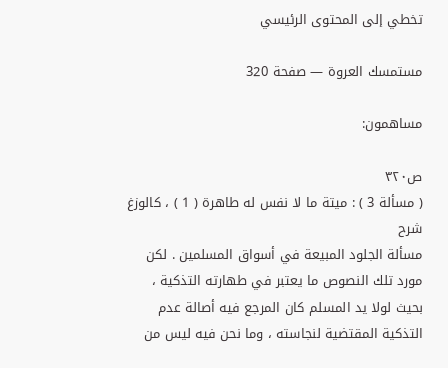تخطي إلى المحتوى الرئيسي

مستمسك العروة — صفحة 320

مساهمون:

ص٣٢٠
( مسألة 3 ) : ميتة ما لا نفس له طاهرة ( 1 ) ، كالوزغ
شرح
مسألة الجلود المبيعة في أسواق المسلمين . لكن مورد تلك النصوص ما يعتبر في طهارته التذكية ، بحيث لولا يد المسلم كان المرجع فيه أصالة عدم التذكية المقتضية لنجاسته ، وما نحن فيه ليس من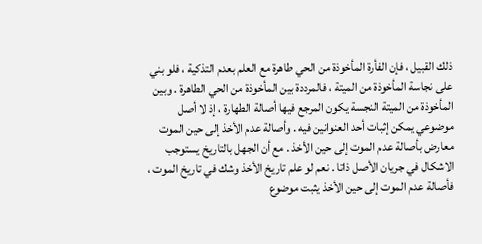ذلك القبيل ، فإن الفأرة المأخوذة من الحي طاهرة مع العلم بعدم التذكية ، فلو بني على نجاسة المأخوذة من الميتة ، فالمرددة بين المأخوذة من الحي الطاهرة . وبين المأخوذة من الميتة النجسة يكون المرجع فيها أصالة الطهارة ، إذ لا أصل موضوعي يمكن إثبات أحد العنوانين فيه . وأصالة عدم الأخذ إلى حين الموت معارض بأصالة عدم الموت إلى حين الأخذ . مع أن الجهل بالتاريخ يستوجب الاشكال في جريان الأصل ذاتا . نعم لو علم تاريخ الأخذ وشك في تاريخ الموت ، فأصالة عدم الموت إلى حين الأخذ يثبت موضوع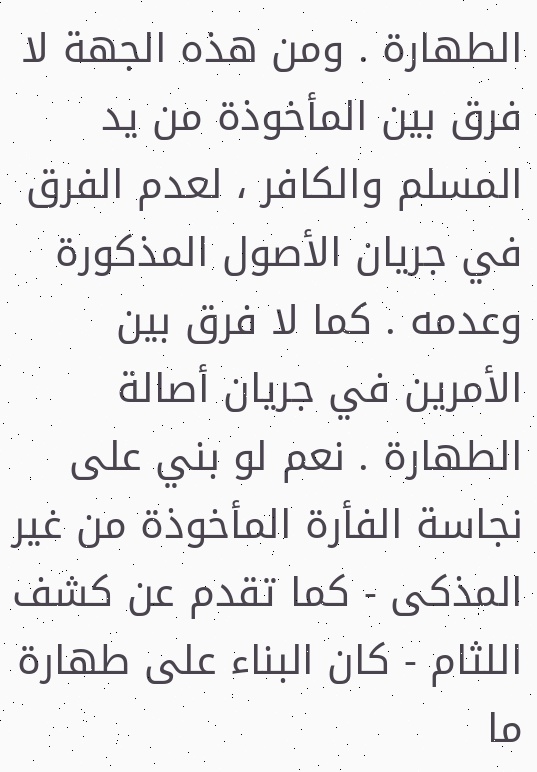الطهارة . ومن هذه الجهة لا فرق بين المأخوذة من يد المسلم والكافر ، لعدم الفرق في جريان الأصول المذكورة وعدمه . كما لا فرق بين الأمرين في جريان أصالة الطهارة . نعم لو بني على نجاسة الفأرة المأخوذة من غير المذكى - كما تقدم عن كشف اللثام - كان البناء على طهارة ما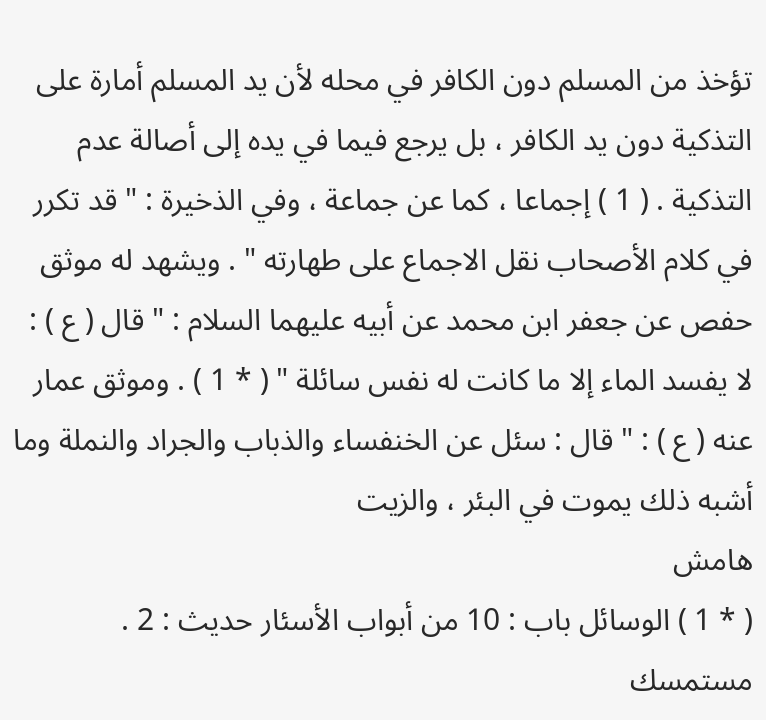تؤخذ من المسلم دون الكافر في محله لأن يد المسلم أمارة على التذكية دون يد الكافر ، بل يرجع فيما في يده إلى أصالة عدم التذكية . ( 1 ) إجماعا ، كما عن جماعة ، وفي الذخيرة : " قد تكرر في كلام الأصحاب نقل الاجماع على طهارته " . ويشهد له موثق حفص عن جعفر ابن محمد عن أبيه عليهما السلام : " قال ( ع ) : لا يفسد الماء إلا ما كانت له نفس سائلة " ( * 1 ) . وموثق عمار عنه ( ع ) : " قال : سئل عن الخنفساء والذباب والجراد والنملة وما أشبه ذلك يموت في البئر ، والزيت
هامش
( * 1 ) الوسائل باب : 10 من أبواب الأسئار حديث : 2 .
مستمسك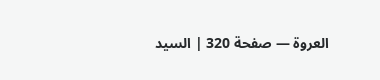العروة — صفحة 320 | السيد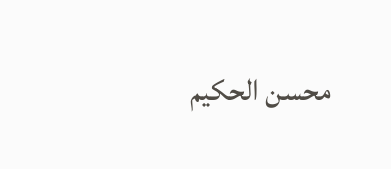محسن الحكيم